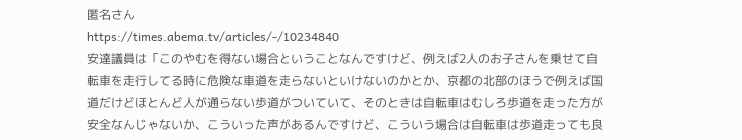匿名さん
https://times.abema.tv/articles/-/10234840
安達議員は「このやむを得ない場合ということなんですけど、例えば2人のお子さんを乗せて自転車を走行してる時に危険な車道を走らないといけないのかとか、京都の北部のほうで例えば国道だけどほとんど人が通らない歩道がついていて、そのときは自転車はむしろ歩道を走った方が安全なんじゃないか、こういった声があるんですけど、こういう場合は自転車は歩道走っても良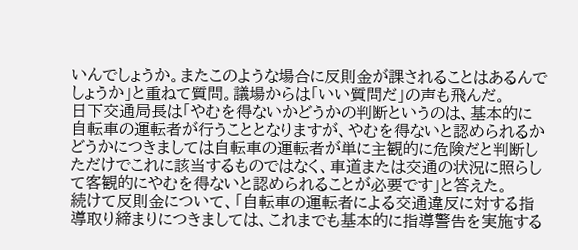いんでしょうか。またこのような場合に反則金が課されることはあるんでしょうか」と重ねて質問。議場からは「いい質問だ」の声も飛んだ。
日下交通局長は「やむを得ないかどうかの判断というのは、基本的に自転車の運転者が行うこととなりますが、やむを得ないと認められるかどうかにつきましては自転車の運転者が単に主観的に危険だと判断しただけでこれに該当するものではなく、車道または交通の状況に照らして客観的にやむを得ないと認められることが必要です」と答えた。
続けて反則金について、「自転車の運転者による交通違反に対する指導取り締まりにつきましては、これまでも基本的に指導警告を実施する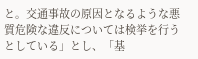と。交通事故の原因となるような悪質危険な違反については検挙を行うとしている」とし、「基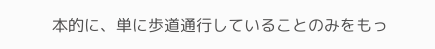本的に、単に歩道通行していることのみをもっ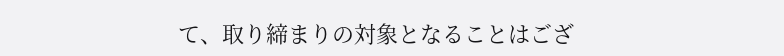て、取り締まりの対象となることはござ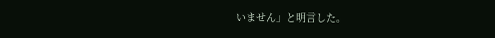いません」と明言した。